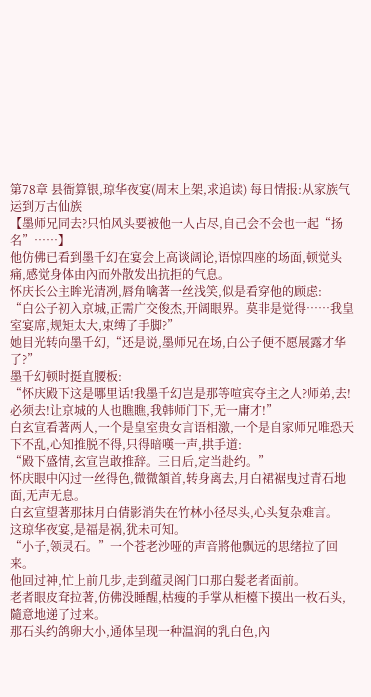第78章 县衙算银,琼华夜宴(周末上架,求追读) 每日情报:从家族气运到万古仙族
【墨师兄同去?只怕风头要被他一人占尽,自己会不会也一起“扬名”……】
他仿佛已看到墨千幻在宴会上高谈阔论,语惊四座的场面,顿觉头痛,感觉身体由內而外散发出抗拒的气息。
怀庆长公主眸光清冽,唇角噙著一丝浅笑,似是看穿他的顾虑:
“白公子初入京城,正需广交俊杰,开阔眼界。莫非是觉得……我皇室宴席,规矩太大,束缚了手脚?”
她目光转向墨千幻,“还是说,墨师兄在场,白公子便不愿展露才华了?”
墨千幻顿时挺直腰板:
“怀庆殿下这是哪里话!我墨千幻岂是那等喧宾夺主之人?师弟,去!必须去!让京城的人也瞧瞧,我韩师门下,无一庸才!”
白玄宣看著两人,一个是皇室贵女言语相激,一个是自家师兄唯恐天下不乱,心知推脱不得,只得暗嘆一声,拱手道:
“殿下盛情,玄宣岂敢推辞。三日后,定当赴约。”
怀庆眼中闪过一丝得色,微微頷首,转身离去,月白裙裾曳过青石地面,无声无息。
白玄宣望著那抹月白倩影消失在竹林小径尽头,心头复杂难言。
这琼华夜宴,是福是祸,犹未可知。
“小子,领灵石。”一个苍老沙哑的声音將他飘远的思绪拉了回来。
他回过神,忙上前几步,走到蕴灵阁门口那白髮老者面前。
老者眼皮耷拉著,仿佛没睡醒,枯瘦的手掌从柜檯下摸出一枚石头,隨意地递了过来。
那石头约鸽卵大小,通体呈现一种温润的乳白色,內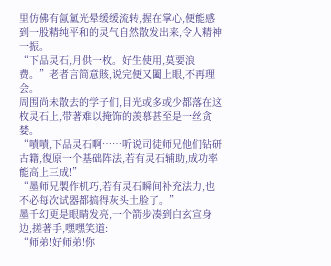里仿佛有氤氳光晕缓缓流转,握在掌心,便能感到一股精纯平和的灵气自然散发出来,令人精神一振。
“下品灵石,月供一枚。好生使用,莫要浪费。”老者言简意賅,说完便又闔上眼,不再理会。
周围尚未散去的学子们,目光或多或少都落在这枚灵石上,带著难以掩饰的羡慕甚至是一丝贪婪。
“嘖嘖,下品灵石啊……听说司徒师兄他们钻研古籍,復原一个基础阵法,若有灵石辅助,成功率能高上三成!”
“墨师兄製作机巧,若有灵石瞬间补充法力,也不必每次试器都搞得灰头土脸了。”
墨千幻更是眼睛发亮,一个箭步凑到白玄宣身边,搓著手,嘿嘿笑道:
“师弟!好师弟!你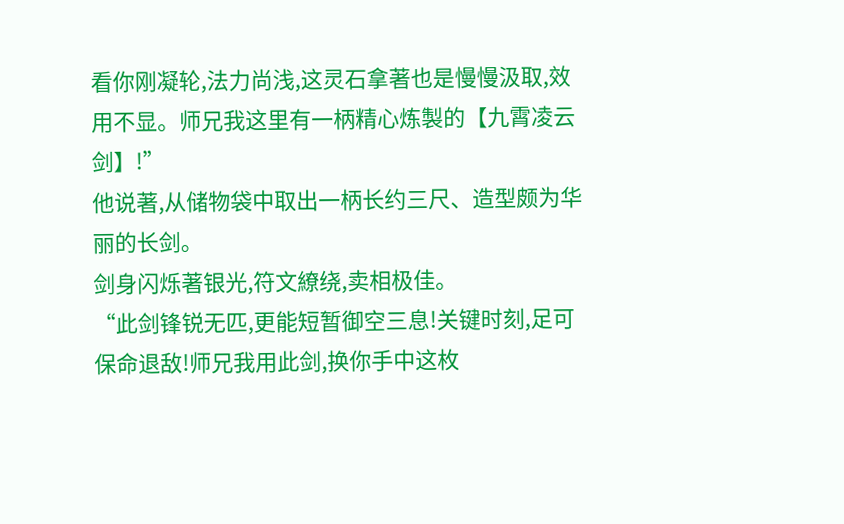看你刚凝轮,法力尚浅,这灵石拿著也是慢慢汲取,效用不显。师兄我这里有一柄精心炼製的【九霄凌云剑】!”
他说著,从储物袋中取出一柄长约三尺、造型颇为华丽的长剑。
剑身闪烁著银光,符文繚绕,卖相极佳。
“此剑锋锐无匹,更能短暂御空三息!关键时刻,足可保命退敌!师兄我用此剑,换你手中这枚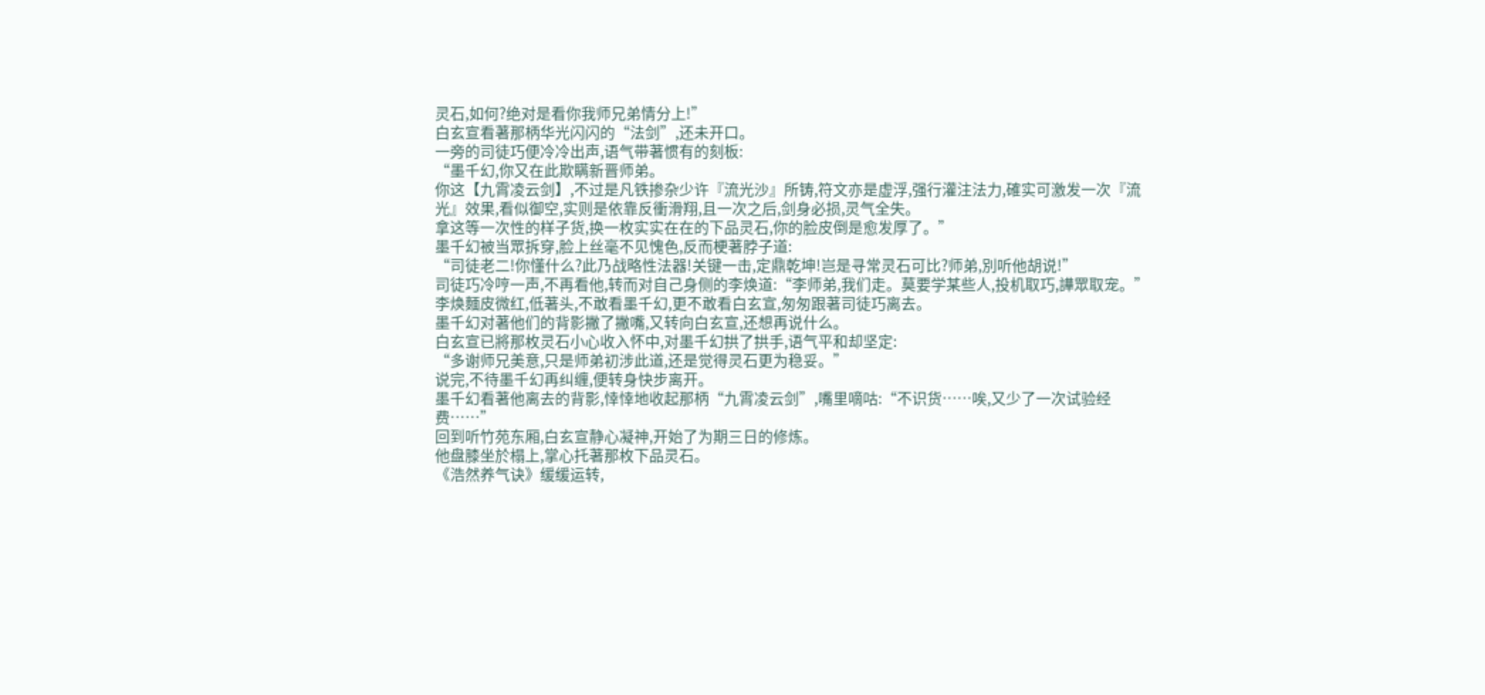灵石,如何?绝对是看你我师兄弟情分上!”
白玄宣看著那柄华光闪闪的“法剑”,还未开口。
一旁的司徒巧便冷冷出声,语气带著惯有的刻板:
“墨千幻,你又在此欺瞒新晋师弟。
你这【九霄凌云剑】,不过是凡铁掺杂少许『流光沙』所铸,符文亦是虚浮,强行灌注法力,確实可激发一次『流光』效果,看似御空,实则是依靠反衝滑翔,且一次之后,剑身必损,灵气全失。
拿这等一次性的样子货,换一枚实实在在的下品灵石,你的脸皮倒是愈发厚了。”
墨千幻被当眾拆穿,脸上丝毫不见愧色,反而梗著脖子道:
“司徒老二!你懂什么?此乃战略性法器!关键一击,定鼎乾坤!岂是寻常灵石可比?师弟,別听他胡说!”
司徒巧冷哼一声,不再看他,转而对自己身侧的李焕道:“李师弟,我们走。莫要学某些人,投机取巧,譁眾取宠。”
李焕麵皮微红,低著头,不敢看墨千幻,更不敢看白玄宣,匆匆跟著司徒巧离去。
墨千幻对著他们的背影撇了撇嘴,又转向白玄宣,还想再说什么。
白玄宣已將那枚灵石小心收入怀中,对墨千幻拱了拱手,语气平和却坚定:
“多谢师兄美意,只是师弟初涉此道,还是觉得灵石更为稳妥。”
说完,不待墨千幻再纠缠,便转身快步离开。
墨千幻看著他离去的背影,悻悻地收起那柄“九霄凌云剑”,嘴里嘀咕:“不识货……唉,又少了一次试验经费……”
回到听竹苑东厢,白玄宣静心凝神,开始了为期三日的修炼。
他盘膝坐於榻上,掌心托著那枚下品灵石。
《浩然养气诀》缓缓运转,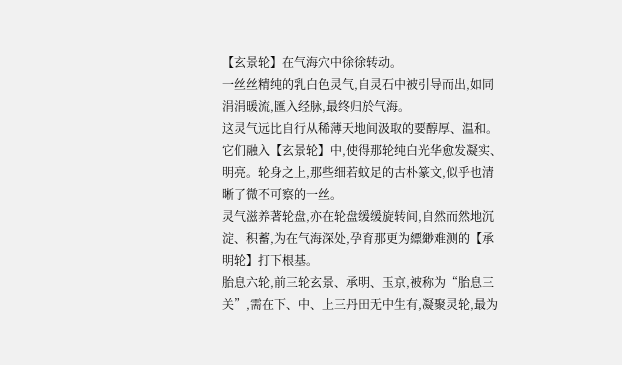【玄景轮】在气海穴中徐徐转动。
一丝丝精纯的乳白色灵气,自灵石中被引导而出,如同涓涓暖流,匯入经脉,最终归於气海。
这灵气远比自行从稀薄天地间汲取的要醇厚、温和。
它们融入【玄景轮】中,使得那轮纯白光华愈发凝实、明亮。轮身之上,那些细若蚊足的古朴篆文,似乎也清晰了微不可察的一丝。
灵气滋养著轮盘,亦在轮盘缓缓旋转间,自然而然地沉淀、积蓄,为在气海深处,孕育那更为縹緲难测的【承明轮】打下根基。
胎息六轮,前三轮玄景、承明、玉京,被称为“胎息三关”,需在下、中、上三丹田无中生有,凝聚灵轮,最为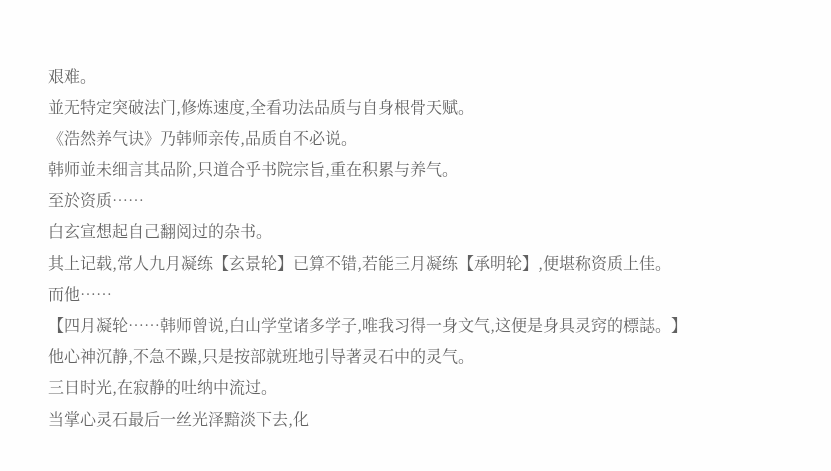艰难。
並无特定突破法门,修炼速度,全看功法品质与自身根骨天赋。
《浩然养气诀》乃韩师亲传,品质自不必说。
韩师並未细言其品阶,只道合乎书院宗旨,重在积累与养气。
至於资质……
白玄宣想起自己翻阅过的杂书。
其上记载,常人九月凝练【玄景轮】已算不错,若能三月凝练【承明轮】,便堪称资质上佳。
而他……
【四月凝轮……韩师曾说,白山学堂诸多学子,唯我习得一身文气,这便是身具灵窍的標誌。】
他心神沉静,不急不躁,只是按部就班地引导著灵石中的灵气。
三日时光,在寂静的吐纳中流过。
当掌心灵石最后一丝光泽黯淡下去,化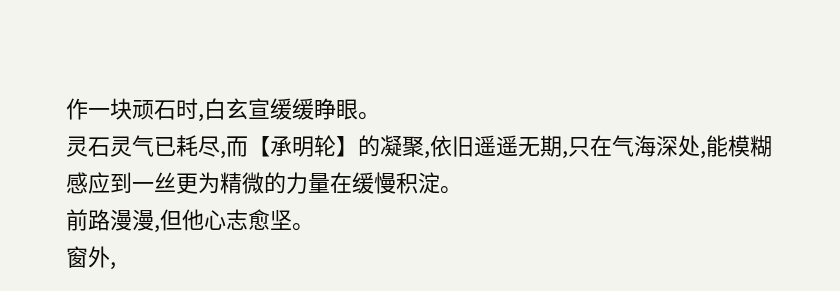作一块顽石时,白玄宣缓缓睁眼。
灵石灵气已耗尽,而【承明轮】的凝聚,依旧遥遥无期,只在气海深处,能模糊感应到一丝更为精微的力量在缓慢积淀。
前路漫漫,但他心志愈坚。
窗外,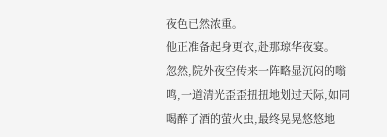夜色已然浓重。
他正准备起身更衣,赴那琼华夜宴。
忽然,院外夜空传来一阵略显沉闷的嗡鸣,一道清光歪歪扭扭地划过天际,如同喝醉了酒的萤火虫,最终晃晃悠悠地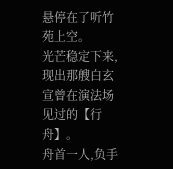悬停在了听竹苑上空。
光芒稳定下来,现出那艘白玄宣曾在演法场见过的【行舟】。
舟首一人,负手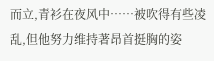而立,青衫在夜风中……被吹得有些凌乱,但他努力维持著昂首挺胸的姿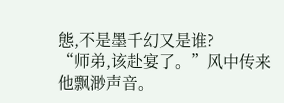態,不是墨千幻又是谁?
“师弟,该赴宴了。”风中传来他飘渺声音。